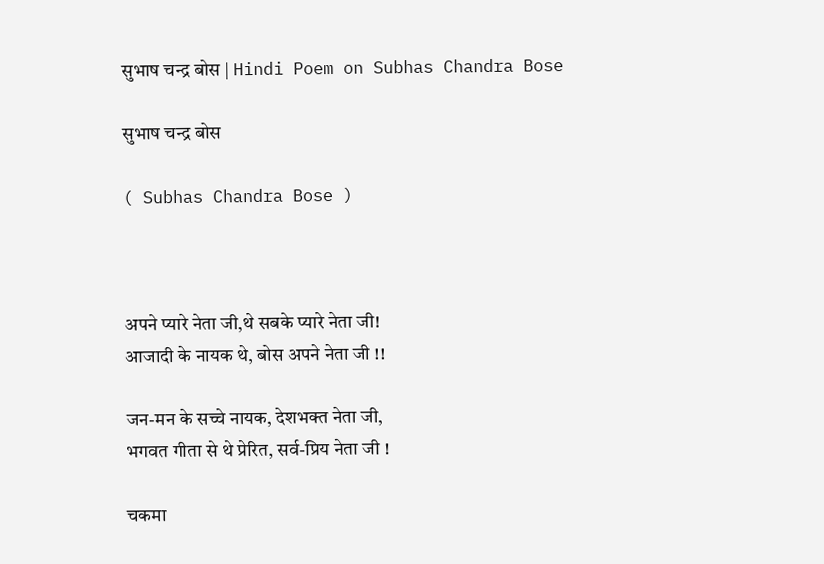सुभाष चन्द्र बोस | Hindi Poem on Subhas Chandra Bose

सुभाष चन्द्र बोस

( Subhas Chandra Bose )



अपने प्यारे नेता जी,थे सबके प्यारे नेता जी!
आजादी के नायक थे, बोस अपने नेता जी !!

जन-मन के सच्चे नायक, देशभक्त नेता जी,
भगवत गीता से थे प्रेरित, सर्व-प्रिय नेता जी !

चकमा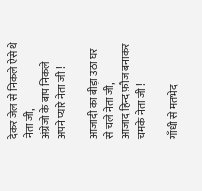देकर जेल से निकले ऐसे थे नेता जी,
अंग्रेजो के बाप निकले अपने प्यारे नेता जी !

आजादी का बीड़ा उठा घर से चले नेता जी,
आजाद हिन्द फ़ौज बनाकर चमके नेता जी !

गाँधी से मतभेद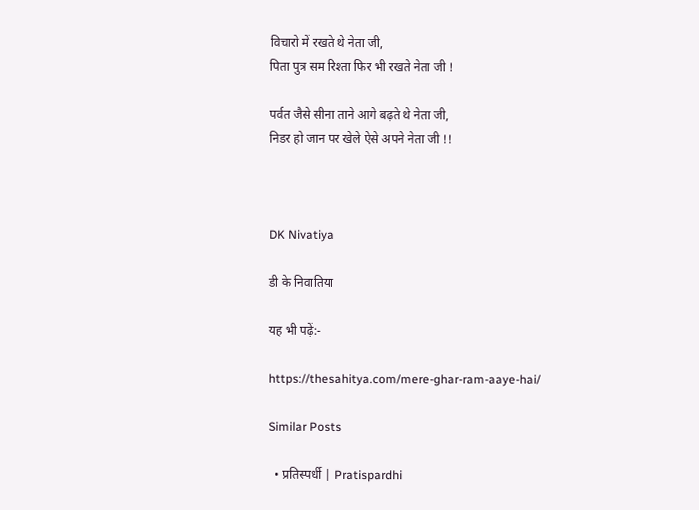विचारो में रखते थे नेता जी,
पिता पुत्र सम रिश्ता फिर भी रखते नेता जी !

पर्वत जैसे सीना ताने आगे बढ़ते थे नेता जी,
निडर हो जान पर खेले ऐसे अपने नेता जी !!



DK Nivatiya

डी के निवातिया

यह भी पढ़ें:-

https://thesahitya.com/mere-ghar-ram-aaye-hai/

Similar Posts

  • प्रतिस्पर्धी | Pratispardhi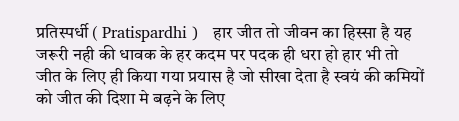प्रतिस्पर्धी ( Pratispardhi )   हार जीत तो जीवन का हिस्सा है यह जरूरी नही की धावक के हर कदम पर पदक ही धरा हो हार भी तो जीत के लिए ही किया गया प्रयास है जो सीखा देता है स्वयं की कमियों को जीत की दिशा मे बढ़ने के लिए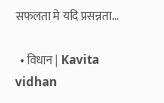सफलता मे यदि प्रसन्नता…

  • विधान | Kavita vidhan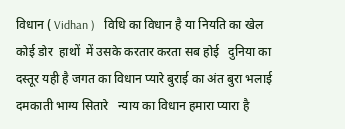विधान ( Vidhan )   विधि का विधान है या नियति का खेल कोई डोर  हाथों  में उसके करतार करता सब होई   दुनिया का दस्तूर यही है जगत का विधान प्यारे बुराई का अंत बुरा भलाई दमकाती भाग्य सितारे   न्याय का विधान हमारा प्यारा है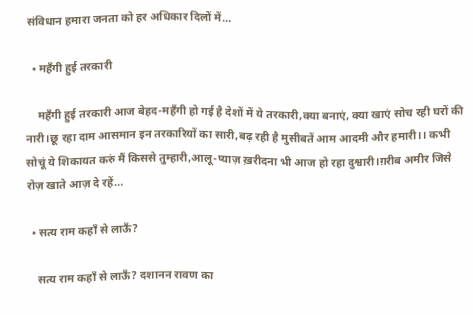संविधान हमारा जनता को हर अधिकार दिलों में…

  • महॅंगी हुई तरकारी

    महॅंगी हुई तरकारी आज बेहद-महॅंगी हो गई है देशों में ये तरकारी,क्या बनाएं, क्या खाएं सोच रही घरों की नारी‌।छू रहा दाम आसमान इन तरकारियों का सारी,बढ़ रही है मुसीबतें आम आदमी और हमारी।। कभी सोचूं ये शिकायत करुं मैं किससे तुम्हारी,आलू-प्याज़ ख़रीदना भी आज हो रहा दुश्वारी।ग़रीब अमीर जिसे रोज़ खाते आज़ दे रहें…

  • सत्य राम कहॉं से लाऊँ?

    सत्य राम कहॉं से लाऊँ? दशानन रावण का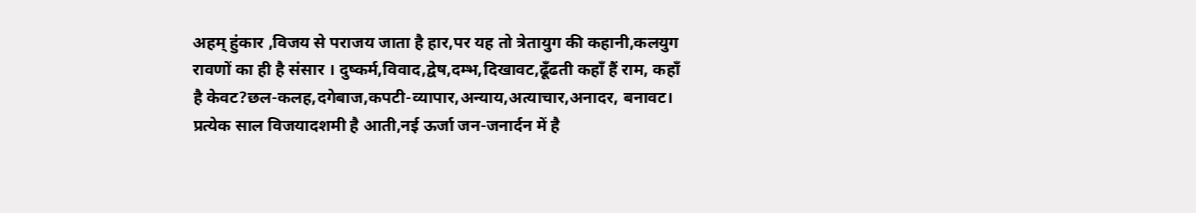अहम् हुंकार ,विजय से पराजय जाता है हार,पर यह तो त्रेतायुग की कहानी,कलयुग रावणों का ही है संसार । दुष्कर्म,विवाद,द्वेष,दम्भ,दिखावट,ढूँढती कहाँ हैं राम, कहाँ है केवट?छल-कलह,दगेबाज,कपटी-व्यापार,अन्याय,अत्याचार,अनादर, बनावट। प्रत्येक साल विजयादशमी है आती,नई ऊर्जा जन-जनार्दन में है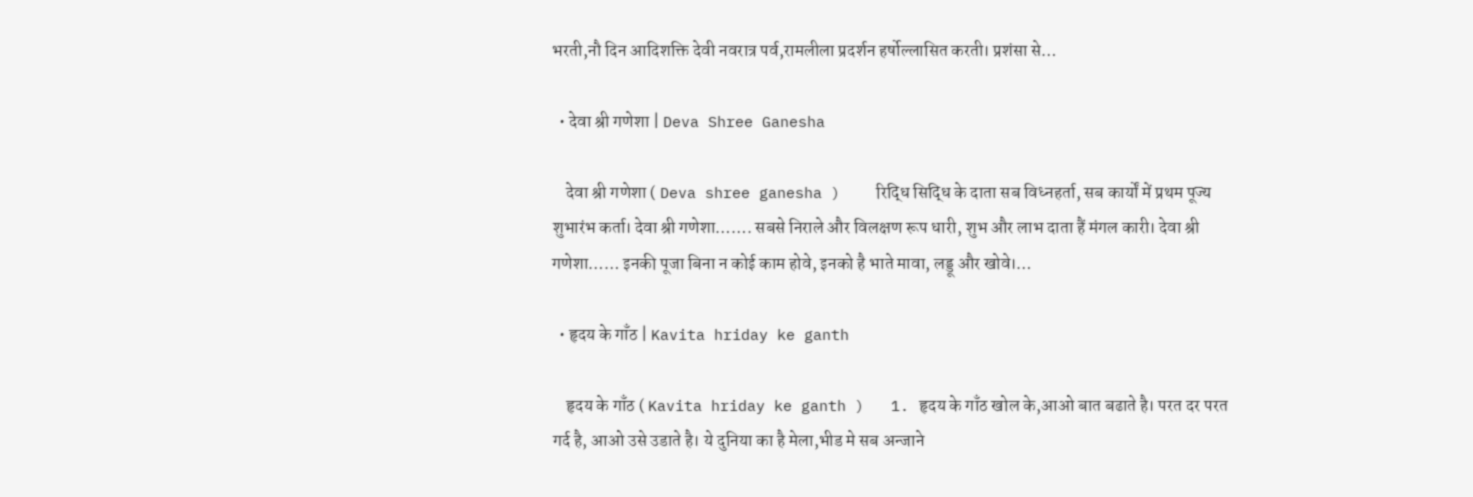भरती,नौ दिन आदिशक्ति देवी नवरात्र पर्व,रामलीला प्रदर्शन हर्षोल्लासित करती। प्रशंसा से…

  • देवा श्री गणेशा | Deva Shree Ganesha

    देवा श्री गणेशा ( Deva shree ganesha )    रिद्धि सिद्धि के दाता सब विध्नहर्ता, सब कार्यों में प्रथम पूज्य शुभारंभ कर्ता। देवा श्री गणेशा……. सबसे निराले और विलक्षण रूप धारी, शुभ और लाभ दाता हैं मंगल कारी। देवा श्री गणेशा…… इनकी पूजा बिना न कोई काम होवे, इनको है भाते मावा, लड्डू और खोवे।…

  • हृदय के गाँठ | Kavita hriday ke ganth

    हृदय के गाँठ ( Kavita hriday ke ganth )   1. हृदय के गाँठ खोल के,आओ बात बढाते है। परत दर परत गर्द है, आओ उसे उडाते है। ये दुनिया का है मेला,भीड मे सब अन्जाने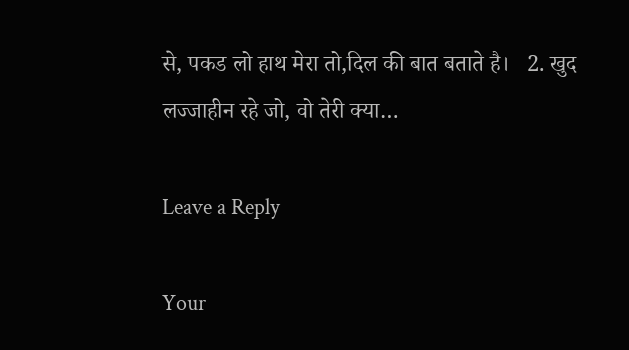से, पकड लो हाथ मेरा तो,दिल की बात बताते है।   2. खुद लज्जाहीन रहे जो, वो तेरी क्या…

Leave a Reply

Your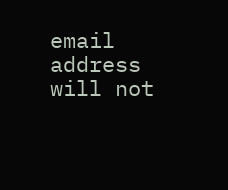email address will not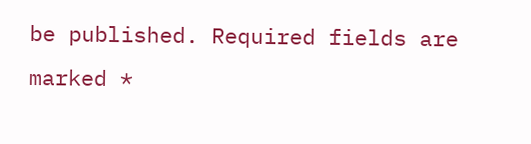be published. Required fields are marked *